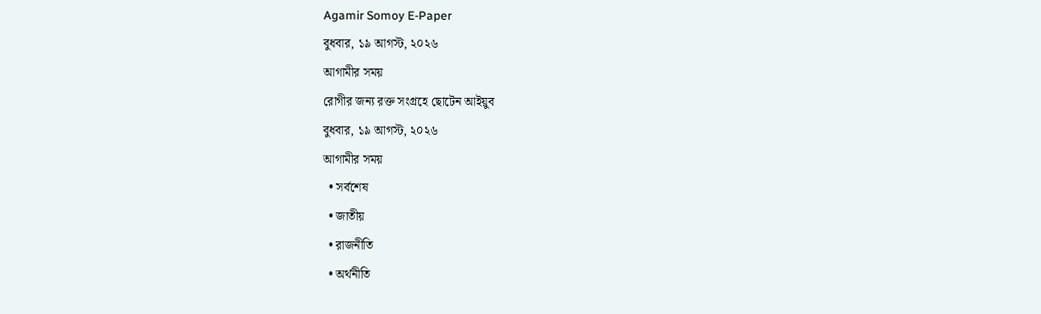Agamir Somoy E-Paper
বুধবার, ১৯ আগস্ট, ২০২৬
আগামীর সময়
রোগীর জন্য রক্ত সংগ্রহে ছোটেন আইয়ুব
বুধবার, ১৯ আগস্ট, ২০২৬
আগামীর সময়
  • সর্বশেষ
  • জাতীয়
  • রাজনীতি
  • অর্থনীতি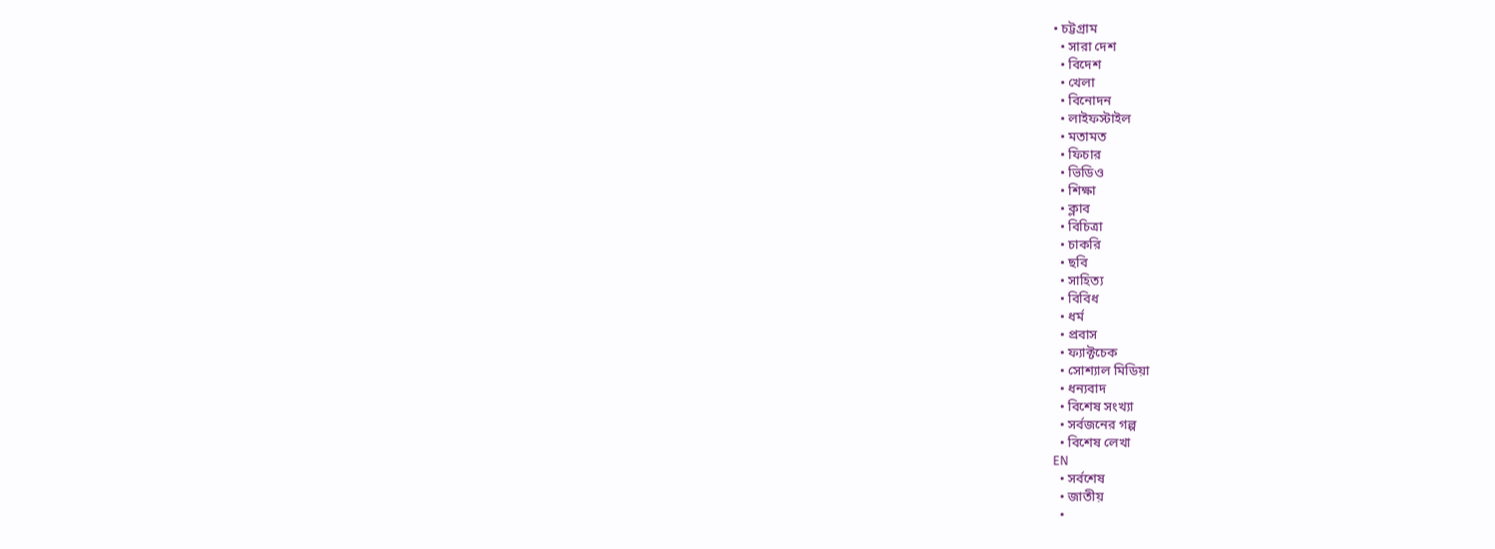• চট্টগ্রাম
  • সারা দেশ
  • বিদেশ
  • খেলা
  • বিনোদন
  • লাইফস্টাইল
  • মতামত
  • ফিচার
  • ভিডিও
  • শিক্ষা
  • ক্লাব
  • বিচিত্রা
  • চাকরি
  • ছবি
  • সাহিত্য
  • বিবিধ
  • ধর্ম
  • প্রবাস
  • ফ্যাক্টচেক
  • সোশ্যাল মিডিয়া
  • ধন্যবাদ
  • বিশেষ সংখ্যা
  • সর্বজনের গল্প
  • বিশেষ লেখা
EN
  • সর্বশেষ
  • জাতীয়
  •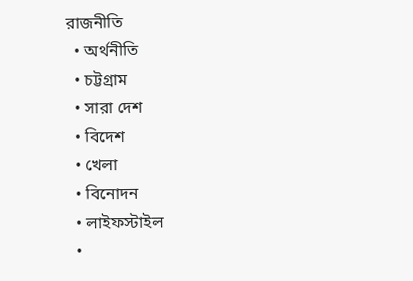রাজনীতি
  • অর্থনীতি
  • চট্টগ্রাম
  • সারা দেশ
  • বিদেশ
  • খেলা
  • বিনোদন
  • লাইফস্টাইল
  •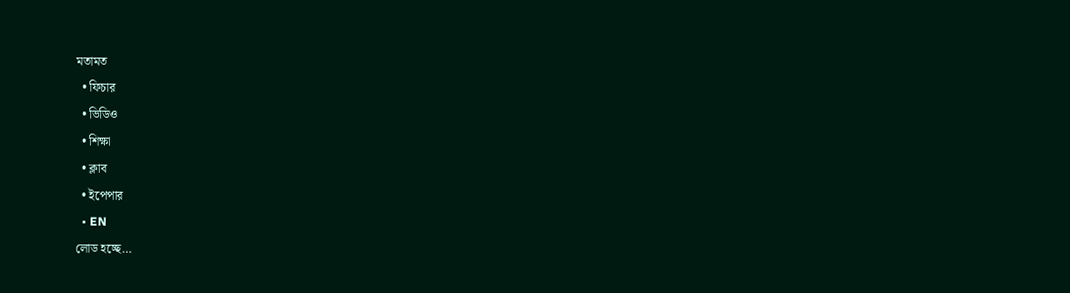মতামত
  • ফিচার
  • ভিডিও
  • শিক্ষা
  • ক্লাব
  • ইপেপার
  • EN
লোড হচ্ছে…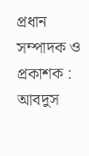প্রধান সম্পাদক ও প্রকাশক : আবদুস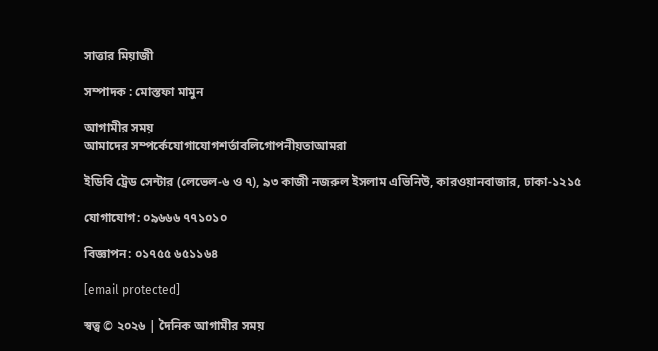সাত্তার মিয়াজী

সম্পাদক : মোস্তফা মামুন

আগামীর সময়
আমাদের সম্পর্কেযোগাযোগশর্তাবলিগোপনীয়তাআমরা

ইডিবি ট্রেড সেন্টার (লেভেল-৬ ও ৭), ৯৩ কাজী নজরুল ইসলাম এভিনিউ, কারওয়ানবাজার, ঢাকা-১২১৫

যোগাযোগ: ০৯৬৬৬ ৭৭১০১০

বিজ্ঞাপন: ০১৭৫৫ ৬৫১১৬৪

[email protected]

স্বত্ব © ২০২৬ | দৈনিক আগামীর সময়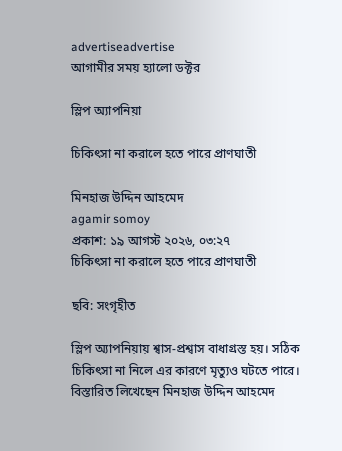advertiseadvertise
আগামীর সময় হ্যালো ডক্টর

স্লিপ অ্যাপনিয়া

চিকিৎসা না করালে হতে পারে প্রাণঘাতী

মিনহাজ উদ্দিন আহমেদ
agamir somoy
প্রকাশ: ১৯ আগস্ট ২০২৬, ০৩:২৭
চিকিৎসা না করালে হতে পারে প্রাণঘাতী

ছবি: সংগৃহীত

স্লিপ অ্যাপনিয়ায় শ্বাস-প্রশ্বাস বাধাগ্রস্ত হয়। সঠিক চিকিৎসা না নিলে এর কারণে মৃত্যুও ঘটতে পারে। বিস্তারিত লিখেছেন মিনহাজ উদ্দিন আহমেদ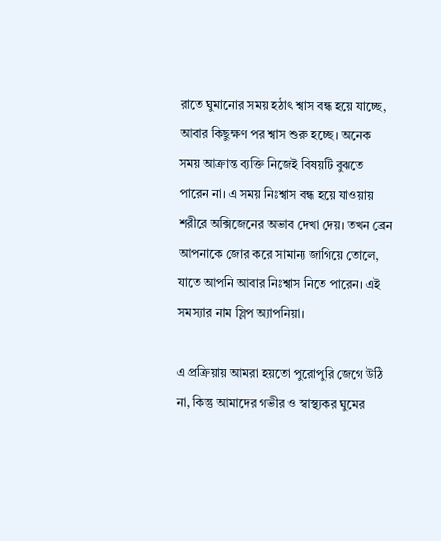রাতে ঘুমানোর সময় হঠাৎ শ্বাস বন্ধ হয়ে যাচ্ছে, আবার কিছুক্ষণ পর শ্বাস শুরু হচ্ছে। অনেক সময় আক্রান্ত ব্যক্তি নিজেই বিষয়টি বুঝতে পারেন না। এ সময় নিঃশ্বাস বন্ধ হয়ে যাওয়ায় শরীরে অক্সিজেনের অভাব দেখা দেয়। তখন ব্রেন আপনাকে জোর করে সামান্য জাগিয়ে তোলে, যাতে আপনি আবার নিঃশ্বাস নিতে পারেন। এই সমস্যার নাম স্লিপ অ্যাপনিয়া।

এ প্রক্রিয়ায় আমরা হয়তো পুরোপুরি জেগে উঠি না, কিন্তু আমাদের গভীর ও স্বাস্থ্যকর ঘুমের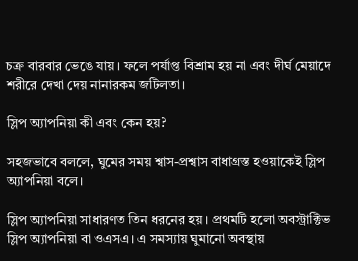চক্র বারবার ভেঙে যায়। ফলে পর্যাপ্ত বিশ্রাম হয় না এবং দীর্ঘ মেয়াদে শরীরে দেখা দেয় নানারকম জটিলতা।

স্লিপ অ্যাপনিয়া কী এবং কেন হয়?

সহজভাবে বললে, ঘুমের সময় শ্বাস-প্রশ্বাস বাধাগ্রস্ত হওয়াকেই স্লিপ অ্যাপনিয়া বলে।

স্লিপ অ্যাপনিয়া সাধারণত তিন ধরনের হয়। প্রথমটি হলো অবস্ট্রাক্টিভ স্লিপ অ্যাপনিয়া বা ওএসএ। এ সমস্যায় ঘুমানো অবস্থায়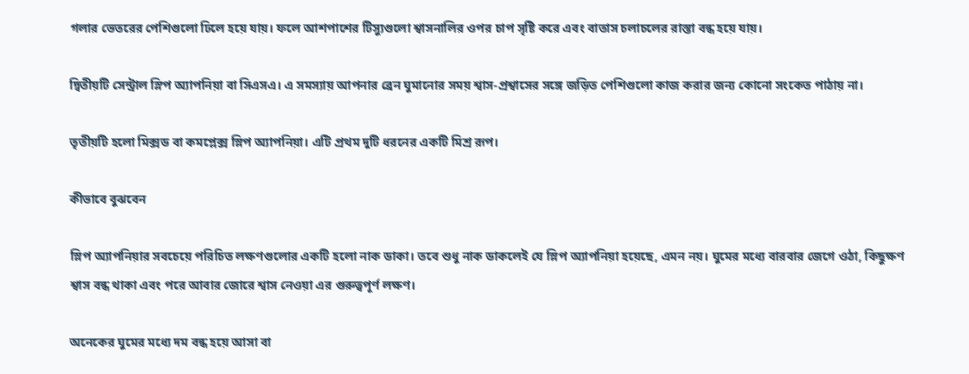গলার ভেতরের পেশিগুলো ঢিলে হয়ে যায়। ফলে আশপাশের টিস্যুগুলো শ্বাসনালির ওপর চাপ সৃষ্টি করে এবং বাতাস চলাচলের রাস্তা বন্ধ হয়ে যায়।

দ্বিতীয়টি সেন্ট্রাল স্লিপ অ্যাপনিয়া বা সিএসএ। এ সমস্যায় আপনার ব্রেন ঘুমানোর সময় শ্বাস-প্রশ্বাসের সঙ্গে জড়িত পেশিগুলো কাজ করার জন্য কোনো সংকেত পাঠায় না।

তৃতীয়টি হলো মিক্সড বা কমপ্লেক্স স্লিপ অ্যাপনিয়া। এটি প্রথম দুটি ধরনের একটি মিশ্র রূপ।

কীভাবে বুঝবেন

স্লিপ অ্যাপনিয়ার সবচেয়ে পরিচিত লক্ষণগুলোর একটি হলো নাক ডাকা। তবে শুধু নাক ডাকলেই যে স্লিপ অ্যাপনিয়া হয়েছে, এমন নয়। ঘুমের মধ্যে বারবার জেগে ওঠা, কিছুক্ষণ শ্বাস বন্ধ থাকা এবং পরে আবার জোরে শ্বাস নেওয়া এর গুরুত্বপূর্ণ লক্ষণ।

অনেকের ঘুমের মধ্যে দম বন্ধ হয়ে আসা বা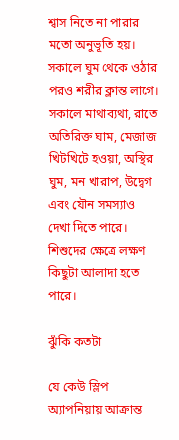শ্বাস নিতে না পারার মতো অনুভূতি হয়। সকালে ঘুম থেকে ওঠার পরও শরীর ক্লান্ত লাগে। সকালে মাথাব্যথা, রাতে অতিরিক্ত ঘাম, মেজাজ খিটখিটে হওয়া, অস্থির ঘুম, মন খারাপ, উদ্বেগ এবং যৌন সমস্যাও দেখা দিতে পারে। শিশুদের ক্ষেত্রে লক্ষণ কিছুটা আলাদা হতে পারে।

ঝুঁকি কতটা

যে কেউ স্লিপ অ্যাপনিয়ায় আক্রান্ত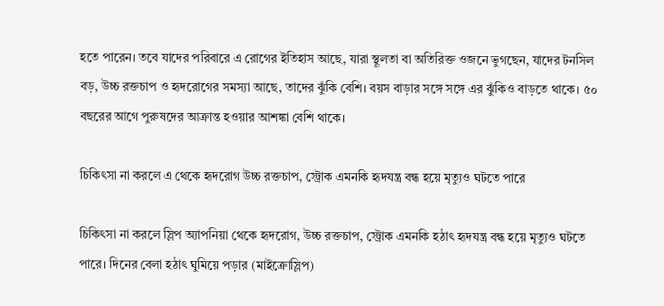হতে পারেন। তবে যাদের পরিবারে এ রোগের ইতিহাস আছে, যারা স্থূলতা বা অতিরিক্ত ওজনে ভুগছেন, যাদের টনসিল বড়, উচ্চ রক্তচাপ ও হৃদরোগের সমস্যা আছে, তাদের ঝুঁকি বেশি। বয়স বাড়ার সঙ্গে সঙ্গে এর ঝুঁকিও বাড়তে থাকে। ৫০ বছরের আগে পুরুষদের আক্রান্ত হওয়ার আশঙ্কা বেশি থাকে।

চিকিৎসা না করলে এ থেকে হৃদরোগ উচ্চ রক্তচাপ, স্ট্রোক এমনকি হৃদযন্ত্র বন্ধ হয়ে মৃত্যুও ঘটতে পারে

চিকিৎসা না করলে স্লিপ অ্যাপনিয়া থেকে হৃদরোগ, উচ্চ রক্তচাপ, স্ট্রোক এমনকি হঠাৎ হৃদযন্ত্র বন্ধ হয়ে মৃত্যুও ঘটতে পারে। দিনের বেলা হঠাৎ ঘুমিয়ে পড়ার (মাইক্রোস্লিপ)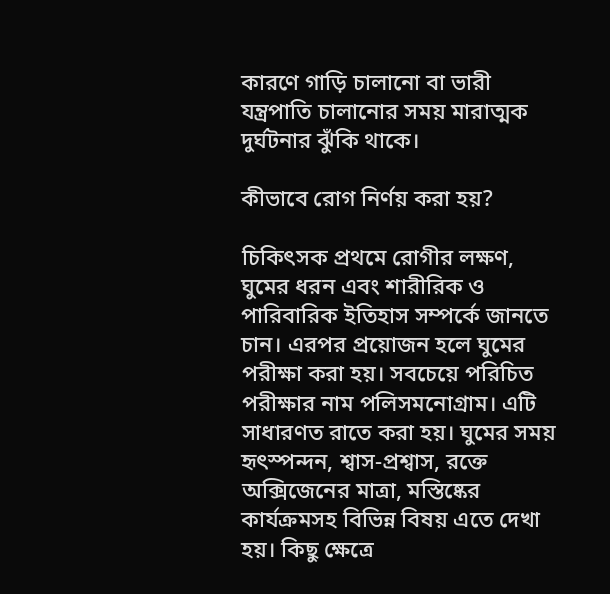কারণে গাড়ি চালানো বা ভারী যন্ত্রপাতি চালানোর সময় মারাত্মক দুর্ঘটনার ঝুঁকি থাকে।

কীভাবে রোগ নির্ণয় করা হয়?

চিকিৎসক প্রথমে রোগীর লক্ষণ, ঘুমের ধরন এবং শারীরিক ও পারিবারিক ইতিহাস সম্পর্কে জানতে চান। এরপর প্রয়োজন হলে ঘুমের পরীক্ষা করা হয়। সবচেয়ে পরিচিত পরীক্ষার নাম পলিসমনোগ্রাম। এটি সাধারণত রাতে করা হয়। ঘুমের সময় হৃৎস্পন্দন, শ্বাস-প্রশ্বাস, রক্তে অক্সিজেনের মাত্রা, মস্তিষ্কের কার্যক্রমসহ বিভিন্ন বিষয় এতে দেখা হয়। কিছু ক্ষেত্রে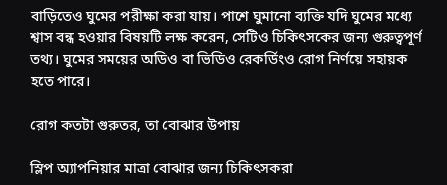বাড়িতেও ঘুমের পরীক্ষা করা যায়। পাশে ঘুমানো ব্যক্তি যদি ঘুমের মধ্যে শ্বাস বন্ধ হওয়ার বিষয়টি লক্ষ করেন, সেটিও চিকিৎসকের জন্য গুরুত্বপূর্ণ তথ্য। ঘুমের সময়ের অডিও বা ভিডিও রেকর্ডিংও রোগ নির্ণয়ে সহায়ক হতে পারে।

রোগ কতটা গুরুতর, তা বোঝার উপায়

স্লিপ অ্যাপনিয়ার মাত্রা বোঝার জন্য চিকিৎসকরা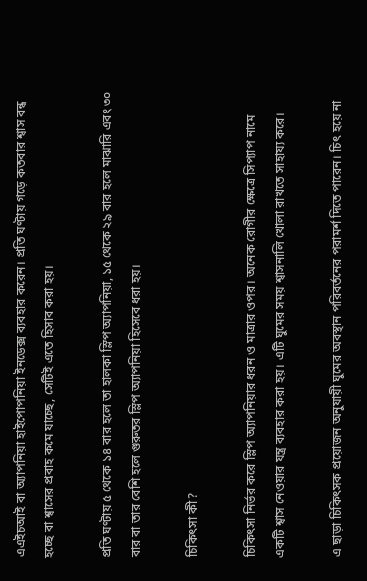এএইচআই বা অ্যাপনিয়া হাইপোপনিয়া ইনডেক্স ব্যবহার করেন। প্রতি ঘণ্টায় গড়ে কতবার শ্বাস বন্ধ হচ্ছে বা শ্বাসের প্রবাহ কমে যাচ্ছে, সেটিই এতে হিসাব করা হয়।

প্রতি ঘণ্টায় ৫ থেকে ১৪ বার হলে তা হালকা স্লিপ অ্যাপনিয়া, ১৫ থেকে ২৯ বার হলে মাঝারি এবং ৩০ বার বা তার বেশি হলে গুরুতর স্লিপ অ্যাপনিয়া হিসেবে ধরা হয়।

চিকিৎসা কী?

চিকিৎসা নির্ভর করে স্লিপ অ্যাপনিয়ার ধরন ও মাত্রার ওপর। অনেক রোগীর ক্ষেত্রে সিপ্যাপ নামে একটি শ্বাস নেওয়ার যন্ত্র ব্যবহার করা হয়। এটি ঘুমের সময় শ্বাসনালি খোলা রাখতে সাহায্য করে।

এ ছাড়া চিকিৎসক প্রয়োজন অনুযায়ী ঘুমের অবস্থান পরিবর্তনের পরামর্শ দিতে পারেন। চিৎ হয়ে না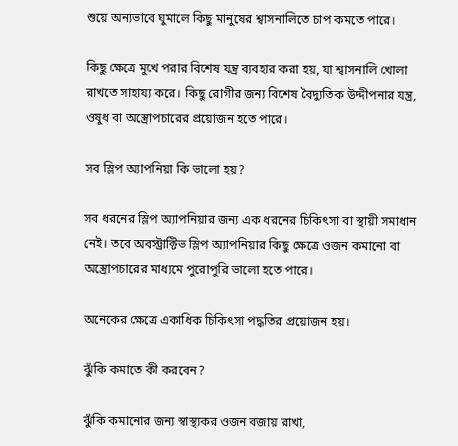শুয়ে অন্যভাবে ঘুমালে কিছু মানুষের শ্বাসনালিতে চাপ কমতে পারে।

কিছু ক্ষেত্রে মুখে পরার বিশেষ যন্ত্র ব্যবহার করা হয়, যা শ্বাসনালি খোলা রাখতে সাহায্য করে। কিছু রোগীর জন্য বিশেষ বৈদ্যুতিক উদ্দীপনার যন্ত্র, ওষুধ বা অস্ত্রোপচারের প্রয়োজন হতে পারে।

সব স্লিপ অ্যাপনিয়া কি ভালো হয়?

সব ধরনের স্লিপ অ্যাপনিয়ার জন্য এক ধরনের চিকিৎসা বা স্থায়ী সমাধান নেই। তবে অবস্ট্রাক্টিভ স্লিপ অ্যাপনিয়ার কিছু ক্ষেত্রে ওজন কমানো বা অস্ত্রোপচারের মাধ্যমে পুরোপুরি ভালো হতে পারে।

অনেকের ক্ষেত্রে একাধিক চিকিৎসা পদ্ধতির প্রয়োজন হয়।

ঝুঁকি কমাতে কী করবেন?

ঝুঁকি কমানোর জন্য স্বাস্থ্যকর ওজন বজায় রাখা,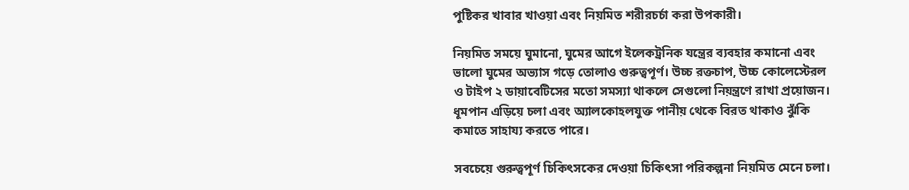পুষ্টিকর খাবার খাওয়া এবং নিয়মিত শরীরচর্চা করা উপকারী।

নিয়মিত সময়ে ঘুমানো, ঘুমের আগে ইলেকট্রনিক যন্ত্রের ব্যবহার কমানো এবং ভালো ঘুমের অভ্যাস গড়ে তোলাও গুরুত্বপূর্ণ। উচ্চ রক্তচাপ, উচ্চ কোলেস্টেরল ও টাইপ ২ ডায়াবেটিসের মতো সমস্যা থাকলে সেগুলো নিয়ন্ত্রণে রাখা প্রয়োজন। ধূমপান এড়িয়ে চলা এবং অ্যালকোহলযুক্ত পানীয় থেকে বিরত থাকাও ঝুঁকি কমাতে সাহায্য করতে পারে।

সবচেয়ে গুরুত্বপূর্ণ চিকিৎসকের দেওয়া চিকিৎসা পরিকল্পনা নিয়মিত মেনে চলা।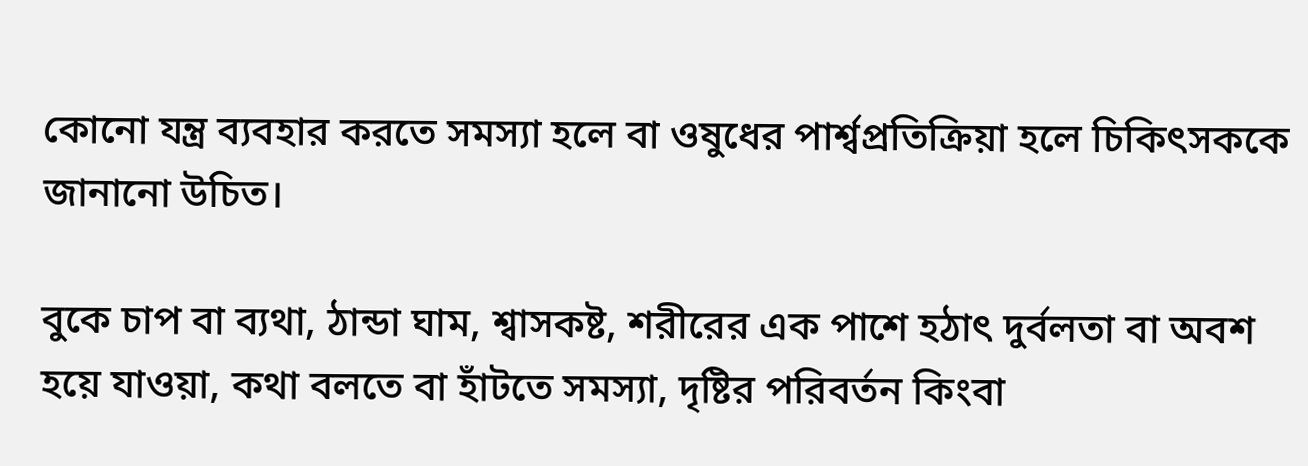কোনো যন্ত্র ব্যবহার করতে সমস্যা হলে বা ওষুধের পার্শ্বপ্রতিক্রিয়া হলে চিকিৎসককে জানানো উচিত।

বুকে চাপ বা ব্যথা, ঠান্ডা ঘাম, শ্বাসকষ্ট, শরীরের এক পাশে হঠাৎ দুর্বলতা বা অবশ হয়ে যাওয়া, কথা বলতে বা হাঁটতে সমস্যা, দৃষ্টির পরিবর্তন কিংবা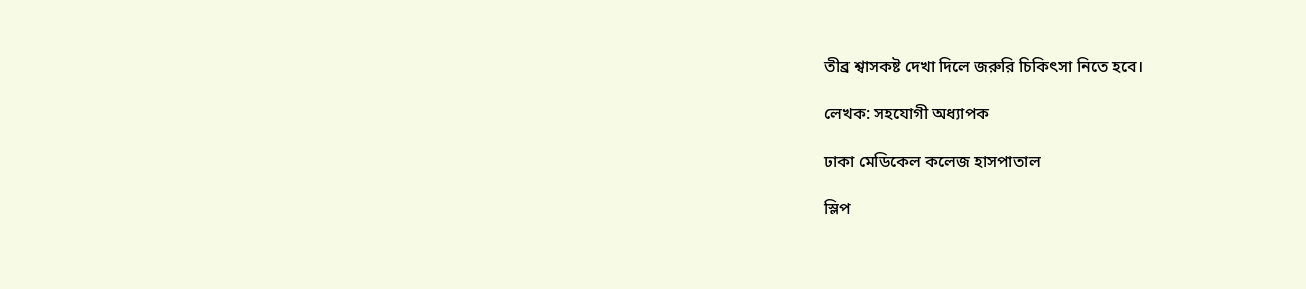তীব্র শ্বাসকষ্ট দেখা দিলে জরুরি চিকিৎসা নিতে হবে।

লেখক: সহযোগী অধ্যাপক

ঢাকা মেডিকেল কলেজ হাসপাতাল

স্লিপ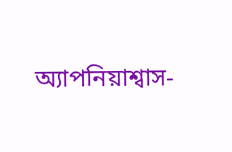অ্যাপনিয়াশ্বাস-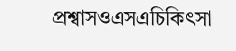প্রশ্বাসওএসএচিকিৎসা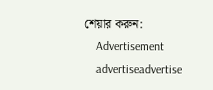শেয়ার করুন:
    Advertisement
    advertiseadvertise